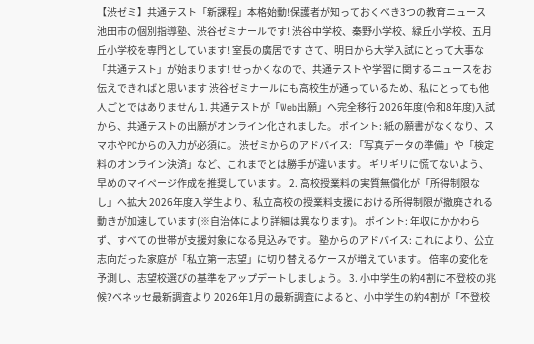【渋ゼミ】共通テスト「新課程」本格始動!保護者が知っておくべき3つの教育ニュース
池田市の個別指導塾、渋谷ゼミナールです! 渋谷中学校、秦野小学校、緑丘小学校、五月丘小学校を専門としています! 室長の廣居です さて、明日から大学入試にとって大事な「共通テスト」が始まります! せっかくなので、共通テストや学習に関するニュースをお伝えできればと思います 渋谷ゼミナールにも高校生が通っているため、私にとっても他人ごとではありません 1. 共通テストが「Web出願」へ完全移行 2026年度(令和8年度)入試から、共通テストの出願がオンライン化されました。 ポイント: 紙の願書がなくなり、スマホやPCからの入力が必須に。 渋ゼミからのアドバイス: 「写真データの準備」や「検定料のオンライン決済」など、これまでとは勝手が違います。 ギリギリに慌てないよう、早めのマイページ作成を推奨しています。 2. 高校授業料の実質無償化が「所得制限なし」へ拡大 2026年度入学生より、私立高校の授業料支援における所得制限が撤廃される動きが加速しています(※自治体により詳細は異なります)。 ポイント: 年収にかかわらず、すべての世帯が支援対象になる見込みです。 塾からのアドバイス: これにより、公立志向だった家庭が「私立第一志望」に切り替えるケースが増えています。 倍率の変化を予測し、志望校選びの基準をアップデートしましょう。 3. 小中学生の約4割に不登校の兆候?ベネッセ最新調査より 2026年1月の最新調査によると、小中学生の約4割が「不登校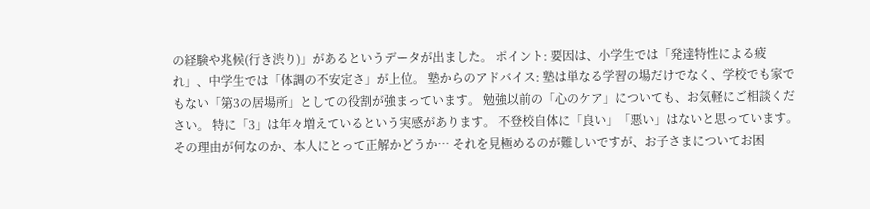の経験や兆候(行き渋り)」があるというデータが出ました。 ポイント: 要因は、小学生では「発達特性による疲れ」、中学生では「体調の不安定さ」が上位。 塾からのアドバイス: 塾は単なる学習の場だけでなく、学校でも家でもない「第3の居場所」としての役割が強まっています。 勉強以前の「心のケア」についても、お気軽にご相談ください。 特に「3」は年々増えているという実感があります。 不登校自体に「良い」「悪い」はないと思っています。 その理由が何なのか、本人にとって正解かどうか… それを見極めるのが難しいですが、お子さまについてお困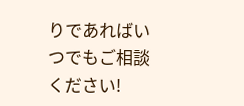りであればいつでもご相談ください!